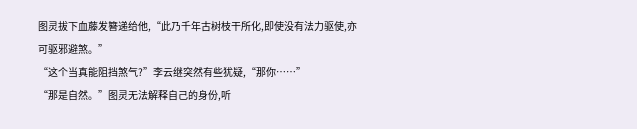图灵拔下血藤发簪递给他,“此乃千年古树枝干所化,即使没有法力驱使,亦可驱邪避煞。”
“这个当真能阻挡煞气?”李云继突然有些犹疑,“那你……”
“那是自然。”图灵无法解释自己的身份,听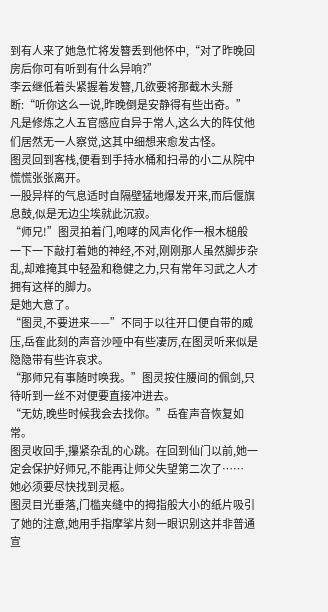到有人来了她急忙将发簪丢到他怀中,“对了昨晚回房后你可有听到有什么异响?”
李云继低着头紧握着发簪,几欲要将那截木头掰断:“听你这么一说,昨晚倒是安静得有些出奇。”
凡是修炼之人五官感应自异于常人,这么大的阵仗他们居然无一人察觉,这其中细想来愈发古怪。
图灵回到客栈,便看到手持水桶和扫帚的小二从院中慌慌张张离开。
一股异样的气息适时自隔壁猛地爆发开来,而后偃旗息鼓,似是无边尘埃就此沉寂。
“师兄!”图灵拍着门,咆哮的风声化作一根木槌般一下一下敲打着她的神经,不对,刚刚那人虽然脚步杂乱,却难掩其中轻盈和稳健之力,只有常年习武之人才拥有这样的脚力。
是她大意了。
“图灵,不要进来——”不同于以往开口便自带的威压,岳隺此刻的声音沙哑中有些凄厉,在图灵听来似是隐隐带有些许哀求。
“那师兄有事随时唤我。”图灵按住腰间的佩剑,只待听到一丝不对便要直接冲进去。
“无妨,晚些时候我会去找你。”岳隺声音恢复如常。
图灵收回手,攥紧杂乱的心跳。在回到仙门以前,她一定会保护好师兄,不能再让师父失望第二次了……
她必须要尽快找到灵柩。
图灵目光垂落,门槛夹缝中的拇指般大小的纸片吸引了她的注意,她用手指摩挲片刻一眼识别这并非普通宣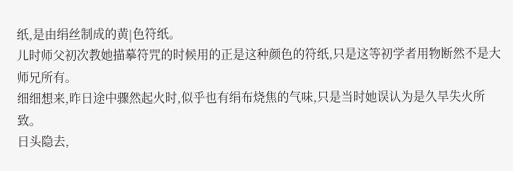纸,是由绢丝制成的黄|色符纸。
儿时师父初次教她描摹符咒的时候用的正是这种颜色的符纸,只是这等初学者用物断然不是大师兄所有。
细细想来,昨日途中骤然起火时,似乎也有绢布烧焦的气味,只是当时她误认为是久旱失火所致。
日头隐去,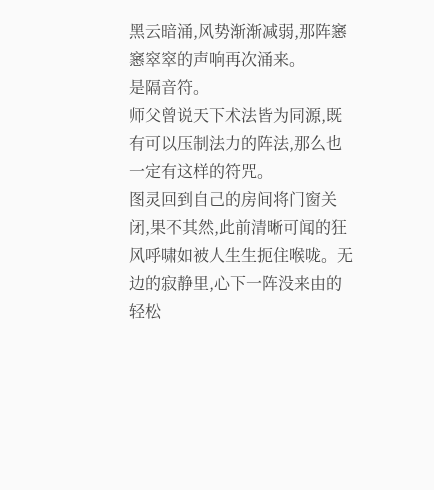黑云暗涌,风势渐渐减弱,那阵窸窸窣窣的声响再次涌来。
是隔音符。
师父曾说天下术法皆为同源,既有可以压制法力的阵法,那么也一定有这样的符咒。
图灵回到自己的房间将门窗关闭,果不其然,此前清晰可闻的狂风呼啸如被人生生扼住喉咙。无边的寂静里,心下一阵没来由的轻松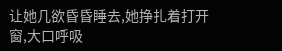让她几欲昏昏睡去,她挣扎着打开窗,大口呼吸